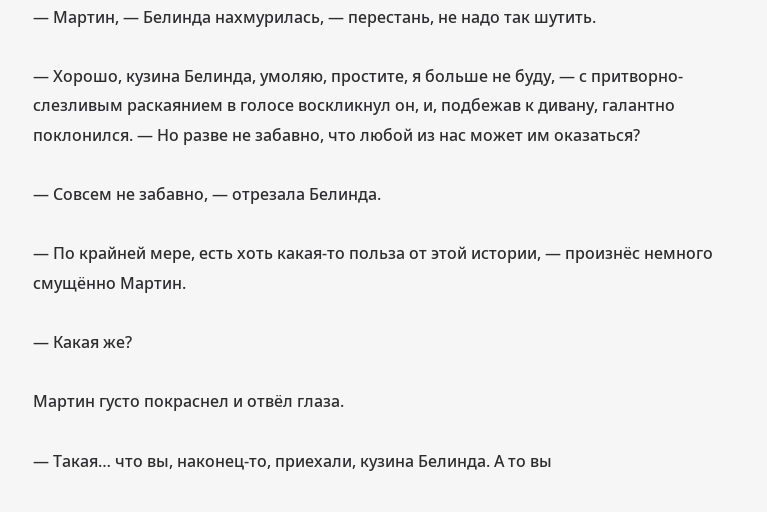— Мартин, — Белинда нахмурилась, — перестань, не надо так шутить.

— Хорошо, кузина Белинда, умоляю, простите, я больше не буду, — с притворно-слезливым раскаянием в голосе воскликнул он, и, подбежав к дивану, галантно поклонился. — Но разве не забавно, что любой из нас может им оказаться?

— Совсем не забавно, — отрезала Белинда.

— По крайней мере, есть хоть какая-то польза от этой истории, — произнёс немного смущённо Мартин.

— Какая же?

Мартин густо покраснел и отвёл глаза.

— Такая… что вы, наконец-то, приехали, кузина Белинда. А то вы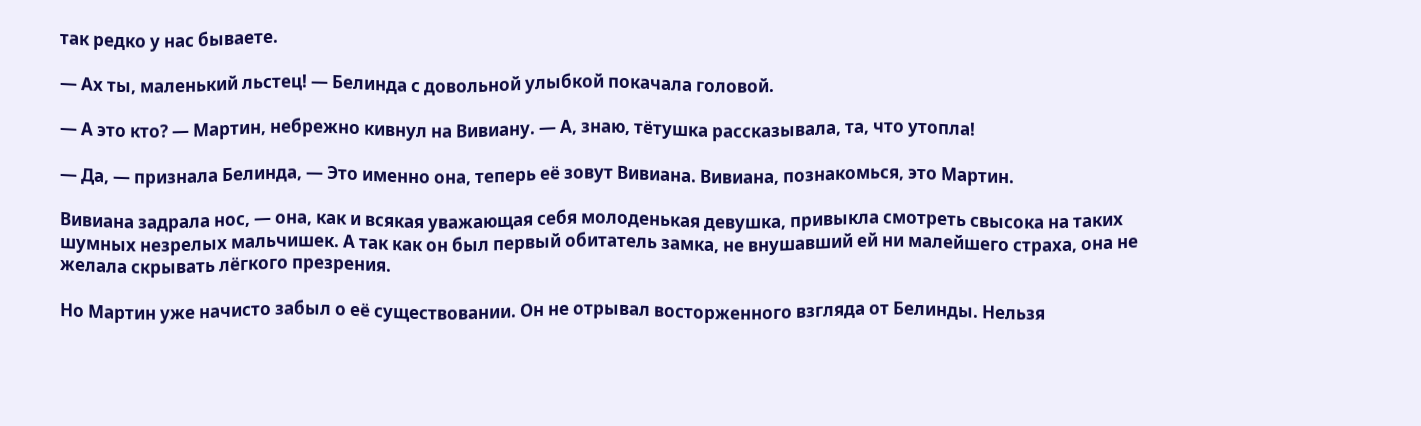так редко у нас бываете.

— Ах ты, маленький льстец! — Белинда с довольной улыбкой покачала головой.

— А это кто? — Мартин, небрежно кивнул на Вивиану. — А, знаю, тётушка рассказывала, та, что утопла!

— Да, — признала Белинда, — Это именно она, теперь её зовут Вивиана. Вивиана, познакомься, это Мартин.

Вивиана задрала нос, — она, как и всякая уважающая себя молоденькая девушка, привыкла смотреть свысока на таких шумных незрелых мальчишек. А так как он был первый обитатель замка, не внушавший ей ни малейшего страха, она не желала скрывать лёгкого презрения.

Но Мартин уже начисто забыл о её существовании. Он не отрывал восторженного взгляда от Белинды. Нельзя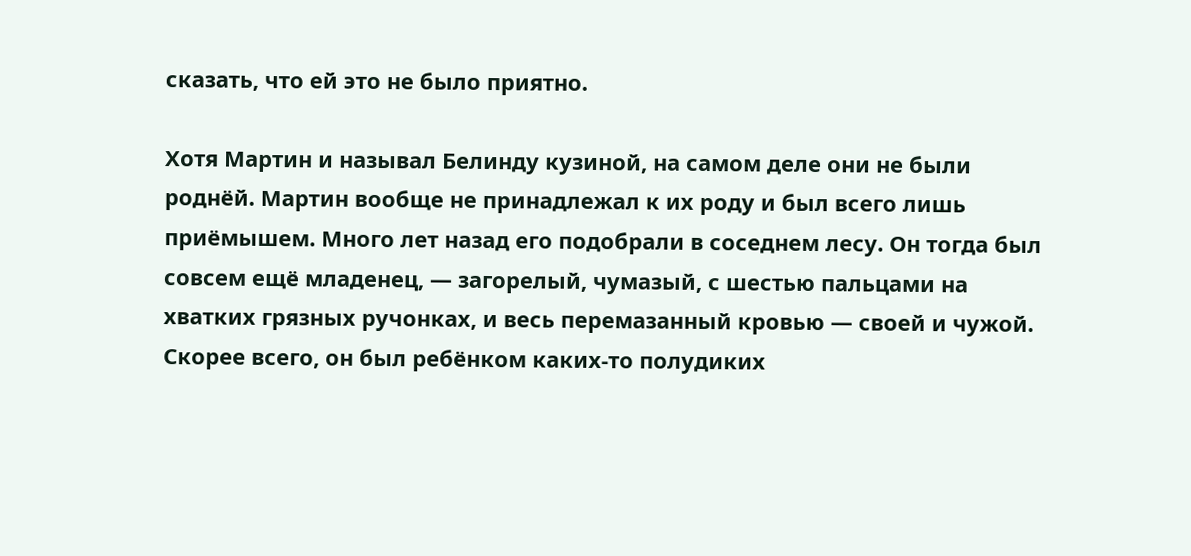сказать, что ей это не было приятно.

Хотя Мартин и называл Белинду кузиной, на самом деле они не были роднёй. Мартин вообще не принадлежал к их роду и был всего лишь приёмышем. Много лет назад его подобрали в соседнем лесу. Он тогда был совсем ещё младенец, — загорелый, чумазый, с шестью пальцами на хватких грязных ручонках, и весь перемазанный кровью — своей и чужой. Скорее всего, он был ребёнком каких-то полудиких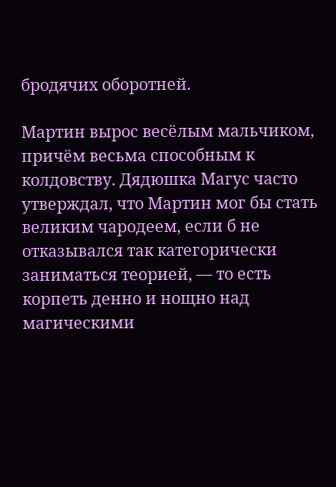бродячих оборотней.

Мартин вырос весёлым мальчиком, причём весьма способным к колдовству. Дядюшка Магус часто утверждал, что Мартин мог бы стать великим чародеем, если б не отказывался так категорически заниматься теорией, — то есть корпеть денно и нощно над магическими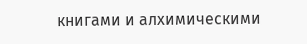книгами и алхимическими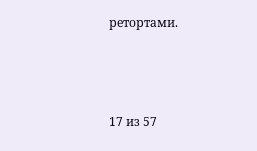ретортами.



17 из 57